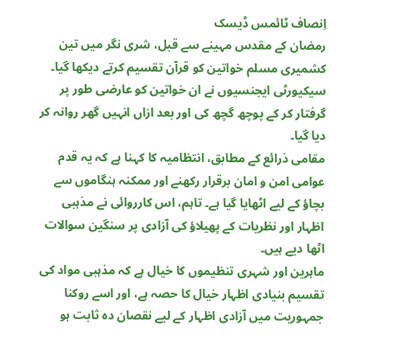اِنصاف ٹائمس ڈیسک
رمضان کے مقدس مہینے سے قبل، شری نگر میں تین کشمیری مسلم خواتین کو قرآن تقسیم کرتے دیکھا گیا۔ سیکیورٹی ایجنسیوں نے ان خواتین کو عارضی طور پر گرفتار کر کے پوچھ گچھ کی اور بعد ازاں انہیں گھر روانہ کر دیا گیا۔
مقامی ذرائع کے مطابق، انتظامیہ کا کہنا ہے کہ یہ قدم عوامی امن و امان برقرار رکھنے اور ممکنہ ہنگاموں سے بچاؤ کے لیے اٹھایا گیا ہے۔ تاہم، اس کارروائی نے مذہبی اظہار اور نظریات کے پھیلاؤ کی آزادی پر سنگین سوالات اٹھا دیے ہیں۔
ماہرین اور شہری تنظیموں کا خیال ہے کہ مذہبی مواد کی تقسیم بنیادی اظہار خیال کا حصہ ہے، اور اسے روکنا جمہوریت میں آزادی اظہار کے لیے نقصان دہ ثابت ہو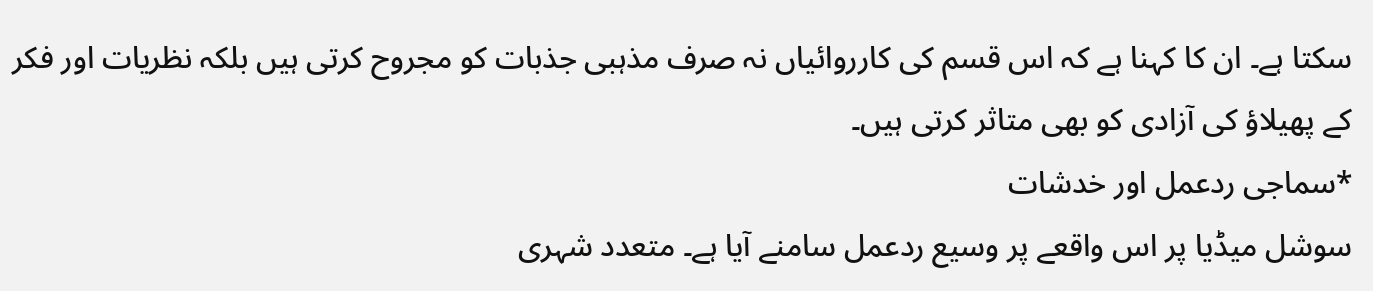سکتا ہے۔ ان کا کہنا ہے کہ اس قسم کی کارروائیاں نہ صرف مذہبی جذبات کو مجروح کرتی ہیں بلکہ نظریات اور فکر کے پھیلاؤ کی آزادی کو بھی متاثر کرتی ہیں۔
*سماجی ردعمل اور خدشات
سوشل میڈیا پر اس واقعے پر وسیع ردعمل سامنے آیا ہے۔ متعدد شہری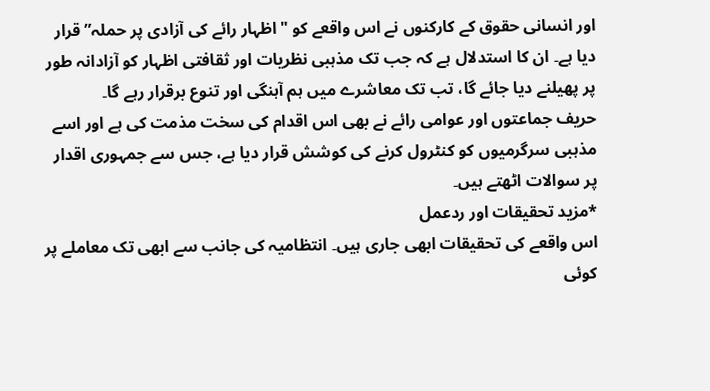اور انسانی حقوق کے کارکنوں نے اس واقعے کو "اظہار رائے کی آزادی پر حملہ” قرار دیا ہے۔ ان کا استدلال ہے کہ جب تک مذہبی نظریات اور ثقافتی اظہار کو آزادانہ طور پر پھیلنے دیا جائے گا، تب تک معاشرے میں ہم آہنگی اور تنوع برقرار رہے گا۔
حریف جماعتوں اور عوامی رائے نے بھی اس اقدام کی سخت مذمت کی ہے اور اسے مذہبی سرگرمیوں کو کنٹرول کرنے کی کوشش قرار دیا ہے، جس سے جمہوری اقدار پر سوالات اٹھتے ہیں۔
*مزید تحقیقات اور ردعمل
اس واقعے کی تحقیقات ابھی جاری ہیں۔ انتظامیہ کی جانب سے ابھی تک معاملے پر کوئی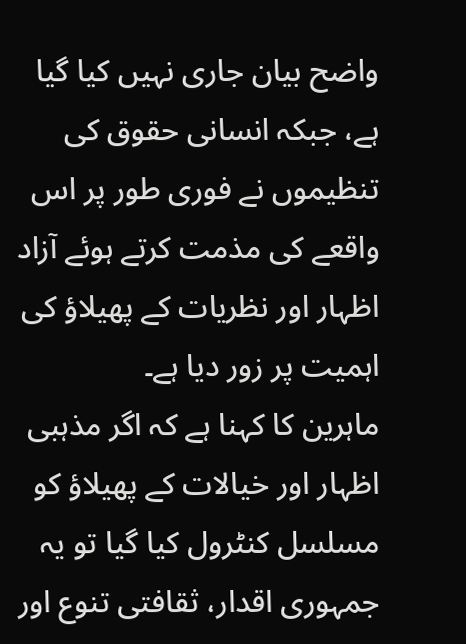واضح بیان جاری نہیں کیا گیا ہے، جبکہ انسانی حقوق کی تنظیموں نے فوری طور پر اس واقعے کی مذمت کرتے ہوئے آزاد اظہار اور نظریات کے پھیلاؤ کی اہمیت پر زور دیا ہے۔
ماہرین کا کہنا ہے کہ اگر مذہبی اظہار اور خیالات کے پھیلاؤ کو مسلسل کنٹرول کیا گیا تو یہ جمہوری اقدار، ثقافتی تنوع اور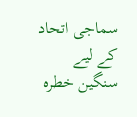سماجی اتحاد کے لیے سنگین خطرہ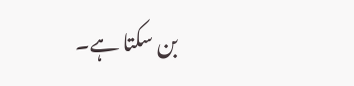بن سکتا ہے۔